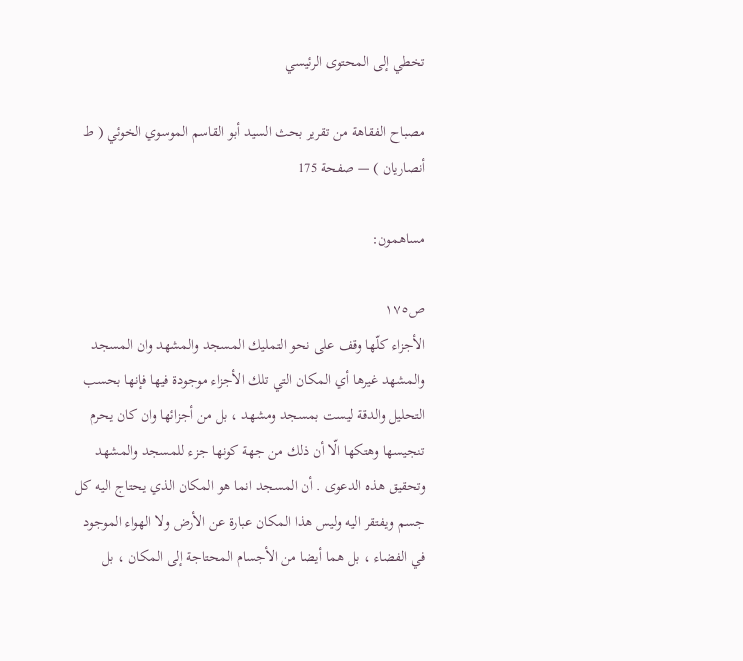تخطي إلى المحتوى الرئيسي

مصباح الفقاهة من تقرير بحث السيد أبو القاسم الموسوي الخوئي ( ط أنصاريان ) — صفحة 175

مساهمون:

ص١٧٥
الأجزاء كلّها وقف على نحو التمليك المسجد والمشهد وان المسجد والمشهد غيرها أي المكان التي تلك الأجزاء موجودة فيها فإنها بحسب التحليل والدقة ليست بمسجد ومشهد ، بل من أجزائها وان كان يحرم تنجيسها وهتكها الّا أن ذلك من جهة كونها جزء للمسجد والمشهد وتحقيق هذه الدعوى . أن المسجد انما هو المكان الذي يحتاج اليه كل جسم ويفتقر اليه وليس هذا المكان عبارة عن الأرض ولا الهواء الموجود في الفضاء ، بل هما أيضا من الأجسام المحتاجة إلى المكان ، بل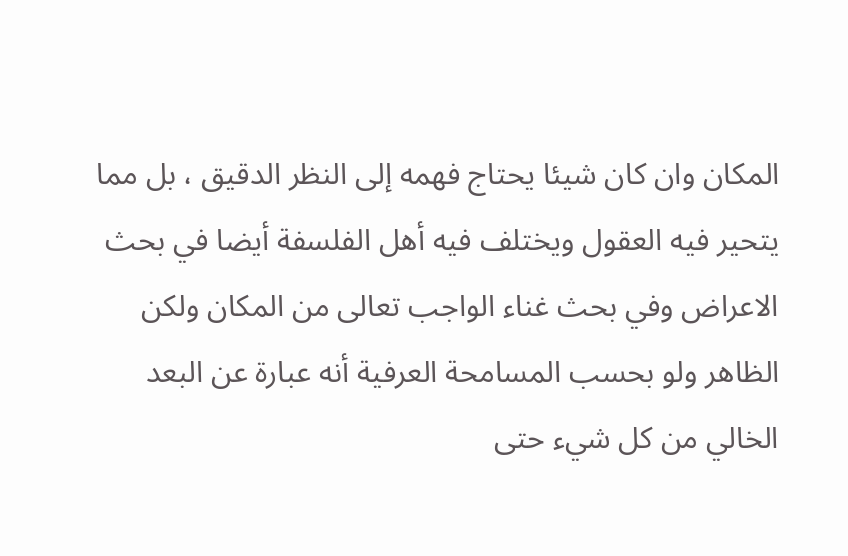المكان وان كان شيئا يحتاج فهمه إلى النظر الدقيق ، بل مما يتحير فيه العقول ويختلف فيه أهل الفلسفة أيضا في بحث الاعراض وفي بحث غناء الواجب تعالى من المكان ولكن الظاهر ولو بحسب المسامحة العرفية أنه عبارة عن البعد الخالي من كل شيء حتى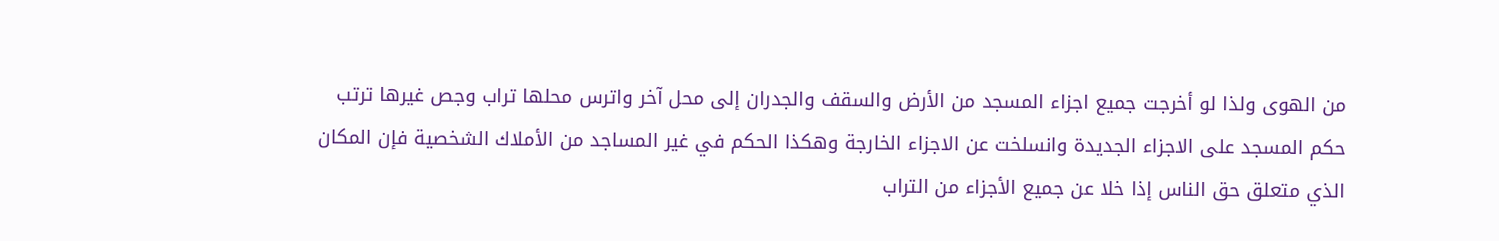من الهوى ولذا لو أخرجت جميع اجزاء المسجد من الأرض والسقف والجدران إلى محل آخر واترس محلها تراب وجص غيرها ترتب حكم المسجد على الاجزاء الجديدة وانسلخت عن الاجزاء الخارجة وهكذا الحكم في غير المساجد من الأملاك الشخصية فإن المكان الذي متعلق حق الناس إذا خلا عن جميع الأجزاء من التراب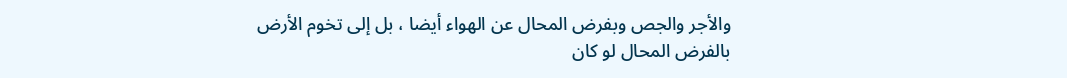والأجر والجص وبفرض المحال عن الهواء أيضا ، بل إلى تخوم الأرض بالفرض المحال لو كان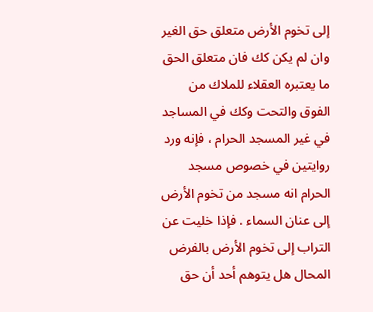إلى تخوم الأرض متعلق حق الغير وان لم يكن كك فان متعلق الحق ما يعتبره العقلاء للملاك من الفوق والتحت وكك في المساجد في غير المسجد الحرام ، فإنه ورد روايتين في خصوص مسجد الحرام انه مسجد من تخوم الأرض إلى عنان السماء . فإذا خليت عن التراب إلى تخوم الأرض بالفرض المحال هل يتوهم أحد أن حق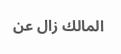المالك زال عن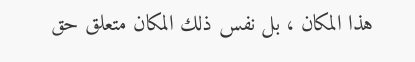هذا المكان ، بل نفس ذلك المكان متعلق حق